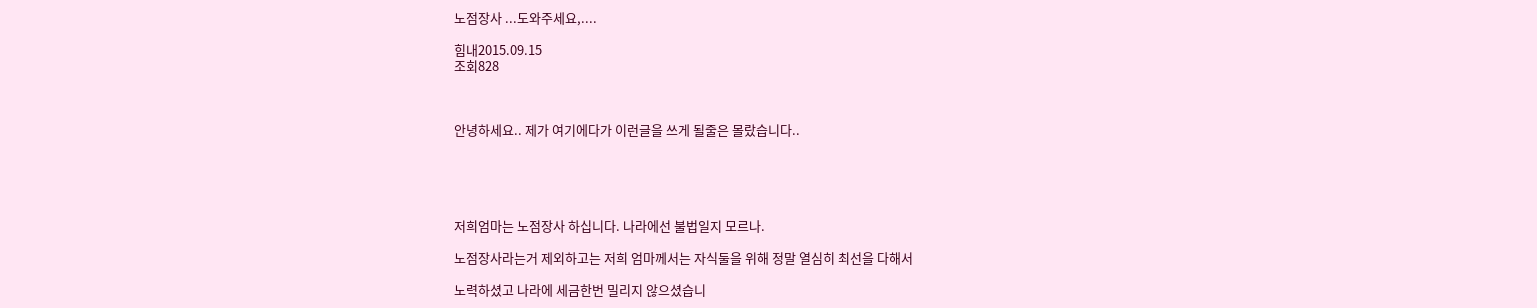노점장사 ...도와주세요,....

힘내2015.09.15
조회828



안녕하세요.. 제가 여기에다가 이런글을 쓰게 될줄은 몰랐습니다..





저희엄마는 노점장사 하십니다. 나라에선 불법일지 모르나.

노점장사라는거 제외하고는 저희 엄마께서는 자식둘을 위해 정말 열심히 최선을 다해서

노력하셨고 나라에 세금한번 밀리지 않으셨습니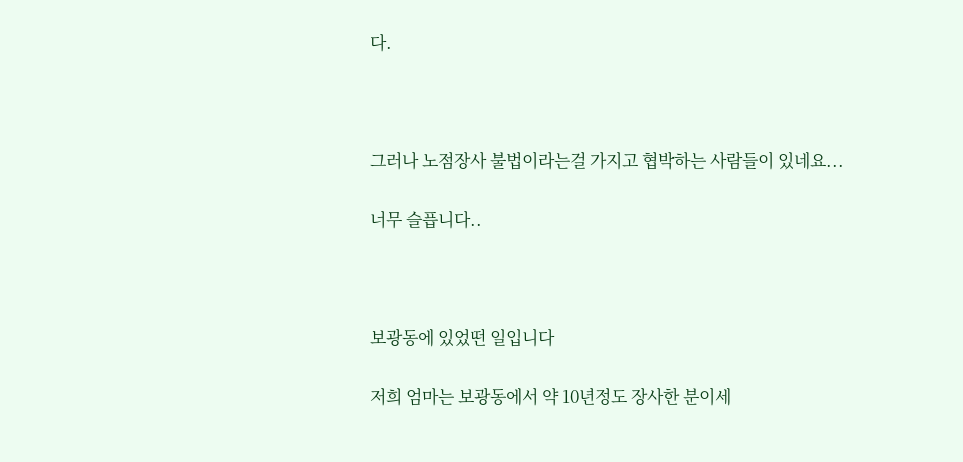다.



그러나 노점장사 불법이라는걸 가지고 협박하는 사람들이 있네요...

너무 슬픕니다..



보광동에 있었떤 일입니다

저희 엄마는 보광동에서 약 10년정도 장사한 분이세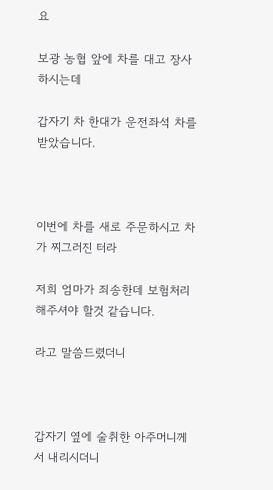요

보광 농협 앞에 차를 대고 장사하시는데

갑자기 차 한대가 운전좌석 차를 받았습니다.



이번에 차를 새로 주문하시고 차가 찌그러진 터라

저희 엄마가 죄송한데 보험처리 해주셔야 할것 같습니다.

라고 말씀드렸더니



갑자기 옆에 술취한 아주머니께서 내리시더니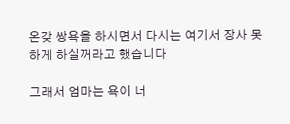온갖 쌍욕을 하시면서 다시는 여기서 장사 못하게 하실꺼라고 했습니다

그래서 엄마는 욕이 너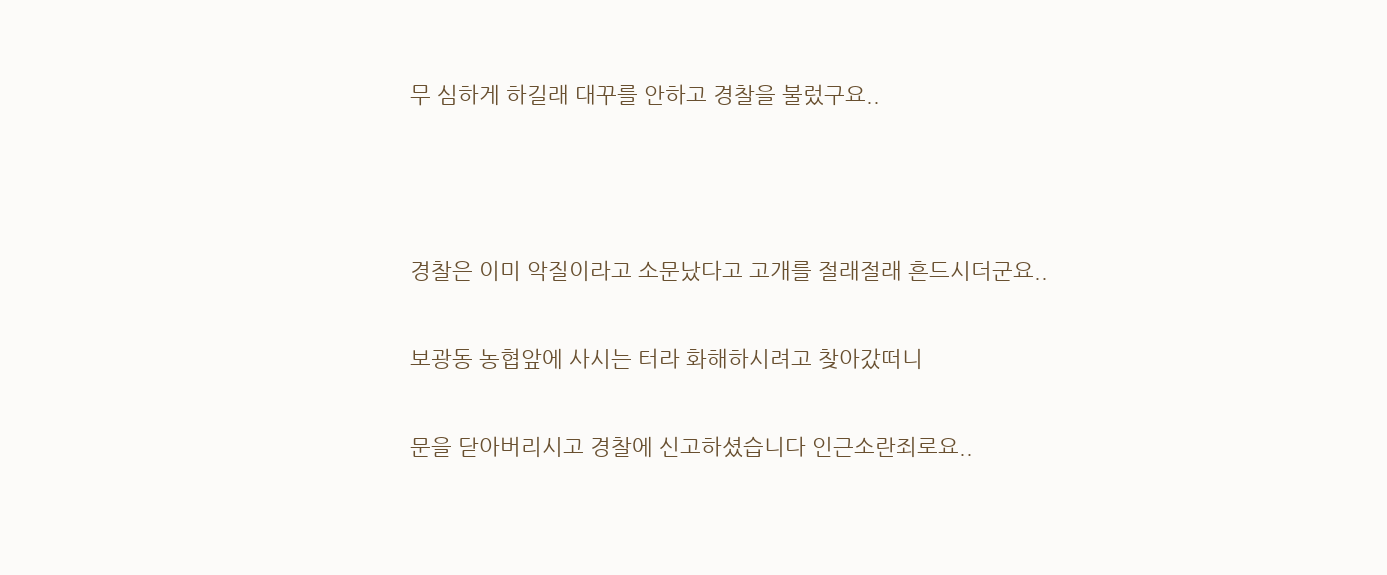무 심하게 하길래 대꾸를 안하고 경찰을 불렀구요..



경찰은 이미 악질이라고 소문났다고 고개를 절래절래 흔드시더군요..

보광동 농협앞에 사시는 터라 화해하시려고 찾아갔떠니

문을 닫아버리시고 경찰에 신고하셨습니다 인근소란죄로요..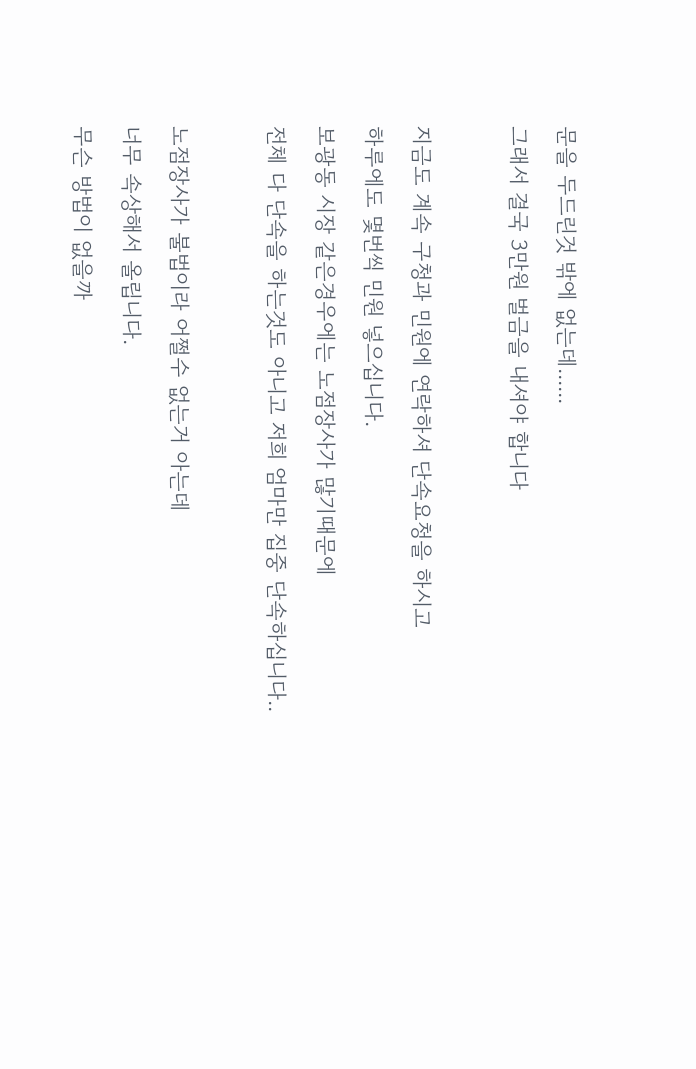문을 두드린것 밖에 없는데......

그래서 결국 3만원 벌금을 내셔야 합니다



지금도 계속 구청과 민원에 연락하셔 단속요청을 하시고

하루에도 몇번씩 민원 넣으십니다.

보광동 시장 같은경우에는 노점장사가 많기때문에

전체 다 단속을 하는것도 아니고 저희 엄마만 집중 단속하십니다..



노점장사가 불법이라 어쩔수 없는거 아는데

너무 속상해서 올립니다.

무슨 방법이 없을까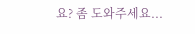요? 좀 도와주세요...